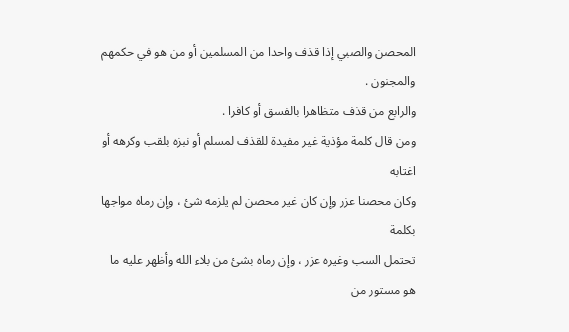المحصن والصبي إذا قذف واحدا من المسلمين أو من هو في حكمهم والمجنون .
والرابع من قذف متظاهرا بالفسق أو كافرا .
ومن قال كلمة مؤذية غير مفيدة للقذف لمسلم أو نبزه بلقب وكرهه أو اغتابه
وكان محصنا عزر وإن كان غير محصن لم يلزمه شئ ، وإن رماه مواجها بكلمة
تحتمل السب وغيره عزر ، وإن رماه بشئ من بلاء الله وأظهر عليه ما هو مستور من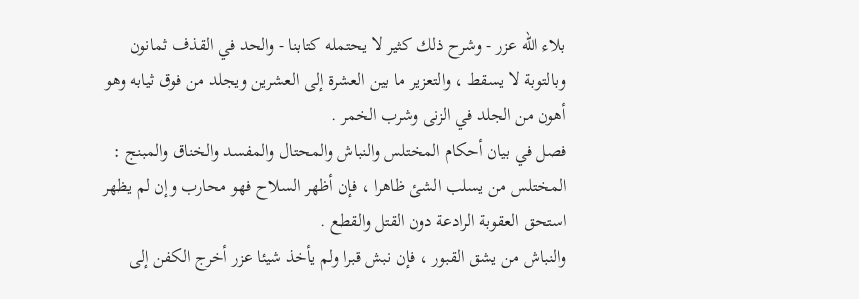بلاء الله عزر - وشرح ذلك كثير لا يحتمله كتابنا - والحد في القذف ثمانون
وبالتوبة لا يسقط ، والتعزير ما بين العشرة إلى العشرين ويجلد من فوق ثيابه وهو
أهون من الجلد في الزنى وشرب الخمر .
فصل في بيان أحكام المختلس والنباش والمحتال والمفسد والخناق والمبنج :
المختلس من يسلب الشئ ظاهرا ، فإن أظهر السلاح فهو محارب وإن لم يظهر
استحق العقوبة الرادعة دون القتل والقطع .
والنباش من يشق القبور ، فإن نبش قبرا ولم يأخذ شيئا عزر أخرج الكفن إلى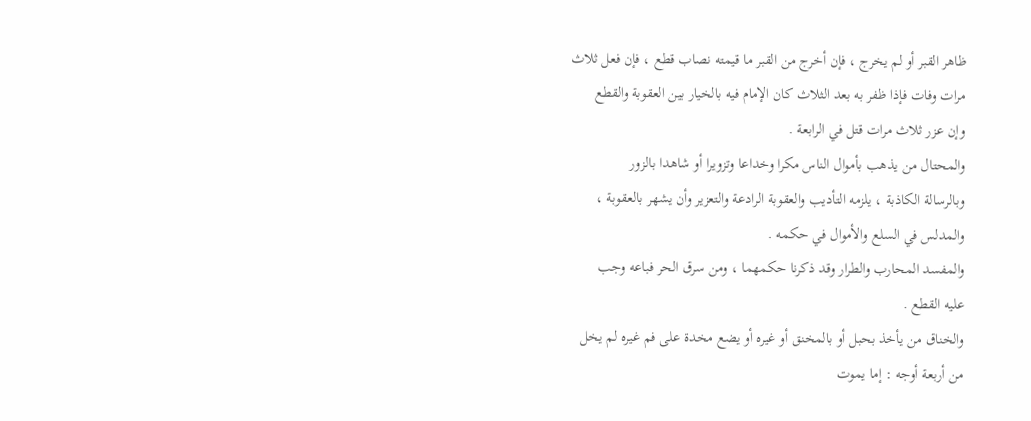ظاهر القبر أو لم يخرج ، فإن أخرج من القبر ما قيمته نصاب قطع ، فإن فعل ثلاث
مرات وفات فإذا ظفر به بعد الثلاث كان الإمام فيه بالخيار بين العقوبة والقطع
وإن عزر ثلاث مرات قتل في الرابعة .
والمحتال من يذهب بأموال الناس مكرا وخداعا وتزويرا أو شاهدا بالزور
وبالرسالة الكاذبة ، يلزمه التأديب والعقوبة الرادعة والتعزير وأن يشهر بالعقوبة ،
والمدلس في السلع والأموال في حكمه .
والمفسد المحارب والطرار وقد ذكرنا حكمهما ، ومن سرق الحر فباعه وجب
عليه القطع .
والخناق من يأخذ بحبل أو بالمخنق أو غيره أو يضع مخدة على فم غيره لم يخل
من أربعة أوجه : إما يموت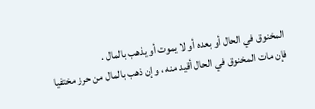المخنوق في الحال أو بعده أو لا يموت أو يذهب بالمال .
فإن مات المخنوق في الحال أقيد منه ، وإن ذهب بالمال من حرز مختفيا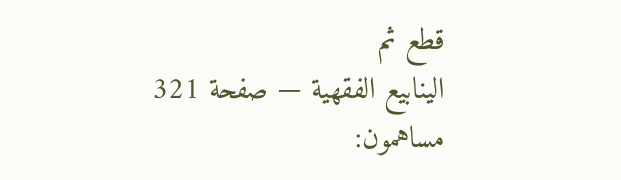قطع ثم
الينابيع الفقهية — صفحة 321
مساهمون: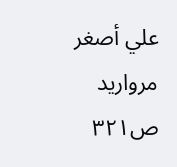علي أصغر مرواريد
ص٣٢١